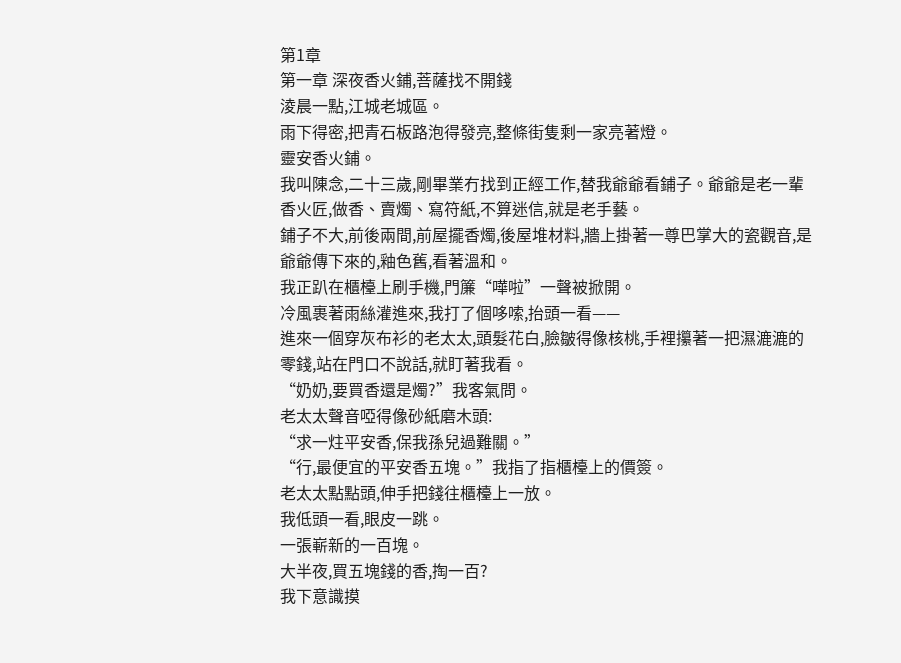第1章
第一章 深夜香火鋪,菩薩找不開錢
淩晨一點,江城老城區。
雨下得密,把青石板路泡得發亮,整條街隻剩一家亮著燈。
靈安香火鋪。
我叫陳念,二十三歲,剛畢業冇找到正經工作,替我爺爺看鋪子。爺爺是老一輩香火匠,做香、賣燭、寫符紙,不算迷信,就是老手藝。
鋪子不大,前後兩間,前屋擺香燭,後屋堆材料,牆上掛著一尊巴掌大的瓷觀音,是爺爺傳下來的,釉色舊,看著溫和。
我正趴在櫃檯上刷手機,門簾“嘩啦”一聲被掀開。
冷風裹著雨絲灌進來,我打了個哆嗦,抬頭一看——
進來一個穿灰布衫的老太太,頭髮花白,臉皺得像核桃,手裡攥著一把濕漉漉的零錢,站在門口不說話,就盯著我看。
“奶奶,要買香還是燭?”我客氣問。
老太太聲音啞得像砂紙磨木頭:
“求一炷平安香,保我孫兒過難關。”
“行,最便宜的平安香五塊。”我指了指櫃檯上的價簽。
老太太點點頭,伸手把錢往櫃檯上一放。
我低頭一看,眼皮一跳。
一張嶄新的一百塊。
大半夜,買五塊錢的香,掏一百?
我下意識摸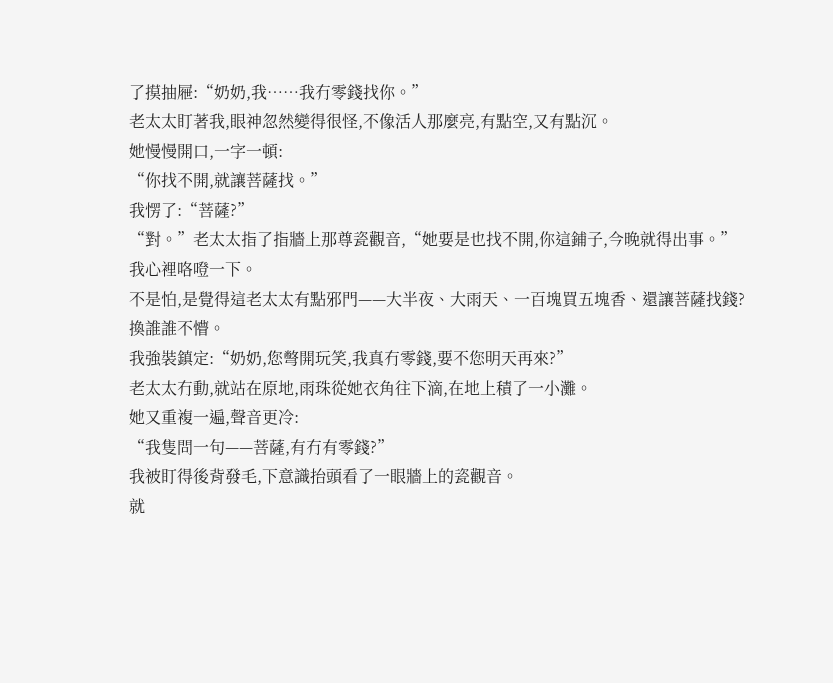了摸抽屜:“奶奶,我……我冇零錢找你。”
老太太盯著我,眼神忽然變得很怪,不像活人那麼亮,有點空,又有點沉。
她慢慢開口,一字一頓:
“你找不開,就讓菩薩找。”
我愣了:“菩薩?”
“對。”老太太指了指牆上那尊瓷觀音,“她要是也找不開,你這鋪子,今晚就得出事。”
我心裡咯噔一下。
不是怕,是覺得這老太太有點邪門——大半夜、大雨天、一百塊買五塊香、還讓菩薩找錢?
換誰誰不懵。
我強裝鎮定:“奶奶,您彆開玩笑,我真冇零錢,要不您明天再來?”
老太太冇動,就站在原地,雨珠從她衣角往下滴,在地上積了一小灘。
她又重複一遍,聲音更冷:
“我隻問一句——菩薩,有冇有零錢?”
我被盯得後背發毛,下意識抬頭看了一眼牆上的瓷觀音。
就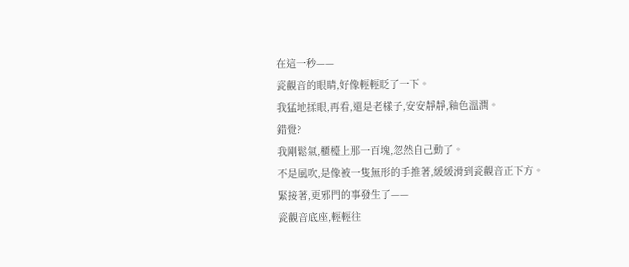在這一秒——
瓷觀音的眼睛,好像輕輕眨了一下。
我猛地揉眼,再看,還是老樣子,安安靜靜,釉色溫潤。
錯覺?
我剛鬆氣,櫃檯上那一百塊,忽然自己動了。
不是風吹,是像被一隻無形的手推著,緩緩滑到瓷觀音正下方。
緊接著,更邪門的事發生了——
瓷觀音底座,輕輕往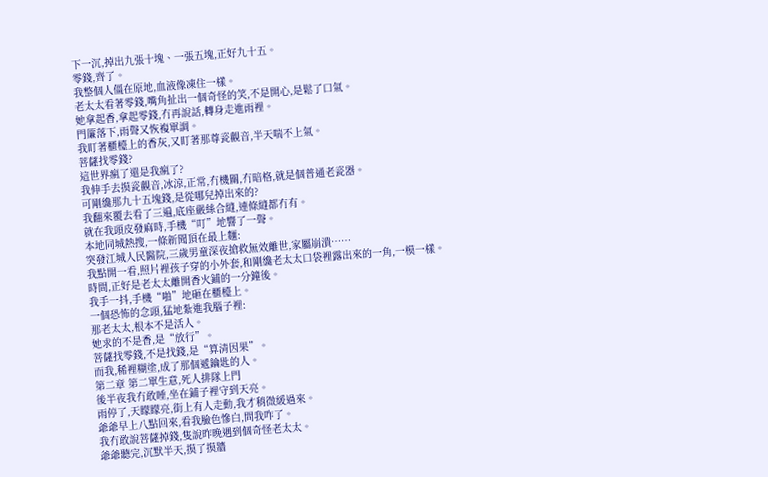下一沉,掉出九張十塊、一張五塊,正好九十五。
零錢,齊了。
我整個人僵在原地,血液像凍住一樣。
老太太看著零錢,嘴角扯出一個奇怪的笑,不是開心,是鬆了口氣。
她拿起香,拿起零錢,冇再說話,轉身走進雨裡。
門簾落下,雨聲又恢複單調。
我盯著櫃檯上的香灰,又盯著那尊瓷觀音,半天喘不上氣。
菩薩找零錢?
這世界瘋了還是我瘋了?
我伸手去摸瓷觀音,冰涼,正常,冇機關,冇暗格,就是個普通老瓷器。
可剛纔那九十五塊錢,是從哪兒掉出來的?
我翻來覆去看了三遍,底座嚴絲合縫,連條縫都冇有。
就在我頭皮發麻時,手機“叮”地響了一聲。
本地同城熱搜,一條新聞頂在最上麵:
突發江城人民醫院,三歲男童深夜搶救無效離世,家屬崩潰……
我點開一看,照片裡孩子穿的小外套,和剛纔老太太口袋裡露出來的一角,一模一樣。
時間,正好是老太太離開香火鋪的一分鐘後。
我手一抖,手機“啪”地砸在櫃檯上。
一個恐怖的念頭,猛地紮進我腦子裡:
那老太太,根本不是活人。
她求的不是香,是“放行”。
菩薩找零錢,不是找錢,是“算清因果”。
而我,稀裡糊塗,成了那個遞鑰匙的人。
第二章 第二單生意,死人排隊上門
後半夜我冇敢睡,坐在鋪子裡守到天亮。
雨停了,天矇矇亮,街上有人走動,我才稍微緩過來。
爺爺早上八點回來,看我臉色慘白,問我咋了。
我冇敢說菩薩掉錢,隻說昨晚遇到個奇怪老太太。
爺爺聽完,沉默半天,摸了摸牆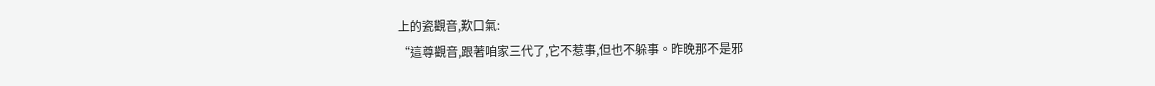上的瓷觀音,歎口氣:
“這尊觀音,跟著咱家三代了,它不惹事,但也不躲事。昨晚那不是邪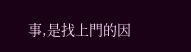事,是找上門的因